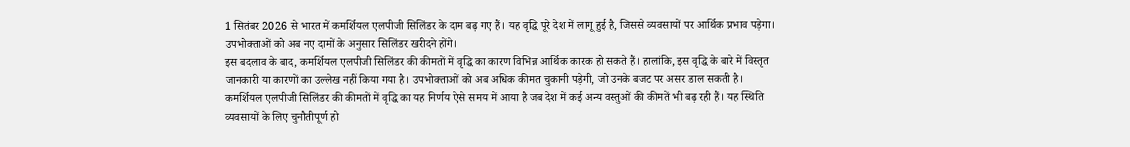1 सितंबर 2026 से भारत में कमर्शियल एलपीजी सिलिंडर के दाम बढ़ गए हैं। यह वृद्धि पूरे देश में लागू हुई है, जिससे व्यवसायों पर आर्थिक प्रभाव पड़ेगा। उपभोक्ताओं को अब नए दामों के अनुसार सिलिंडर खरीदने होंगे।
इस बदलाव के बाद, कमर्शियल एलपीजी सिलिंडर की कीमतों में वृद्धि का कारण विभिन्न आर्थिक कारक हो सकते हैं। हालांकि, इस वृद्धि के बारे में विस्तृत जानकारी या कारणों का उल्लेख नहीं किया गया है। उपभोक्ताओं को अब अधिक कीमत चुकानी पड़ेगी, जो उनके बजट पर असर डाल सकती है।
कमर्शियल एलपीजी सिलिंडर की कीमतों में वृद्धि का यह निर्णय ऐसे समय में आया है जब देश में कई अन्य वस्तुओं की कीमतें भी बढ़ रही हैं। यह स्थिति व्यवसायों के लिए चुनौतीपूर्ण हो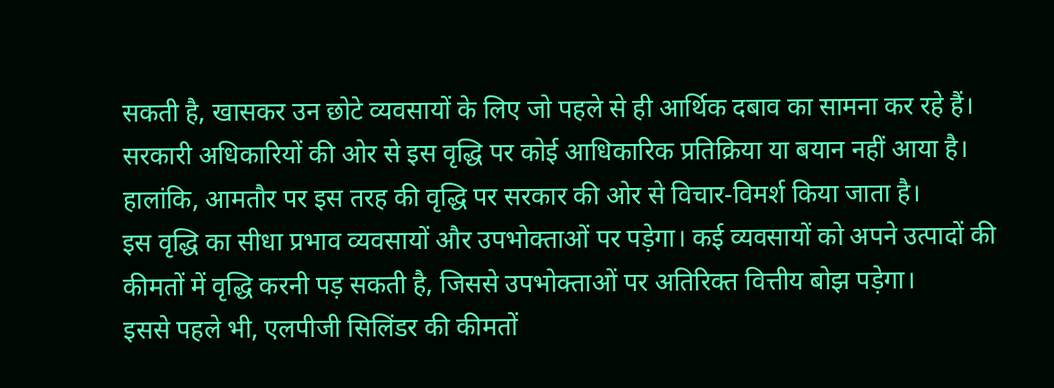सकती है, खासकर उन छोटे व्यवसायों के लिए जो पहले से ही आर्थिक दबाव का सामना कर रहे हैं।
सरकारी अधिकारियों की ओर से इस वृद्धि पर कोई आधिकारिक प्रतिक्रिया या बयान नहीं आया है। हालांकि, आमतौर पर इस तरह की वृद्धि पर सरकार की ओर से विचार-विमर्श किया जाता है।
इस वृद्धि का सीधा प्रभाव व्यवसायों और उपभोक्ताओं पर पड़ेगा। कई व्यवसायों को अपने उत्पादों की कीमतों में वृद्धि करनी पड़ सकती है, जिससे उपभोक्ताओं पर अतिरिक्त वित्तीय बोझ पड़ेगा।
इससे पहले भी, एलपीजी सिलिंडर की कीमतों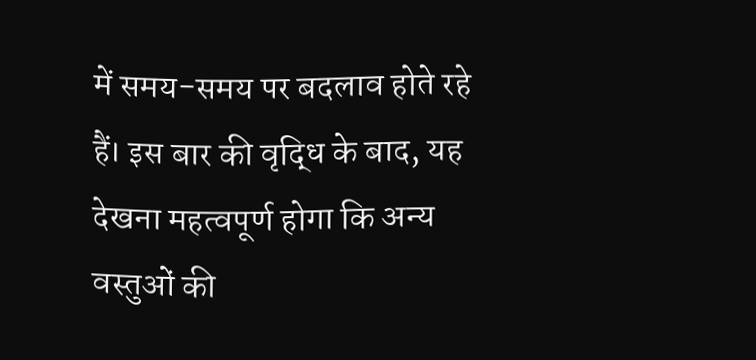में समय-समय पर बदलाव होते रहे हैं। इस बार की वृद्धि के बाद, यह देखना महत्वपूर्ण होगा कि अन्य वस्तुओं की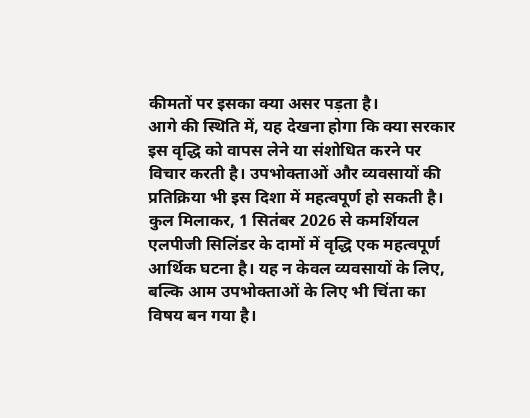कीमतों पर इसका क्या असर पड़ता है।
आगे की स्थिति में, यह देखना होगा कि क्या सरकार इस वृद्धि को वापस लेने या संशोधित करने पर विचार करती है। उपभोक्ताओं और व्यवसायों की प्रतिक्रिया भी इस दिशा में महत्वपूर्ण हो सकती है।
कुल मिलाकर, 1 सितंबर 2026 से कमर्शियल एलपीजी सिलिंडर के दामों में वृद्धि एक महत्वपूर्ण आर्थिक घटना है। यह न केवल व्यवसायों के लिए, बल्कि आम उपभोक्ताओं के लिए भी चिंता का विषय बन गया है।